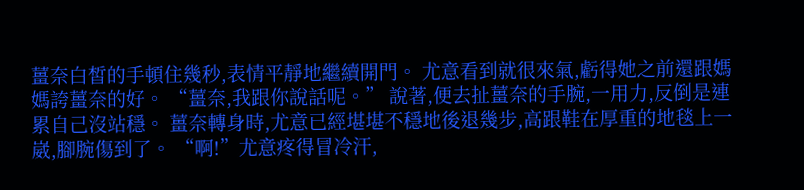薑奈白皙的手頓住幾秒,表情平靜地繼續開門。 尤意看到就很來氣,虧得她之前還跟媽媽誇薑奈的好。 “薑奈,我跟你說話呢。” 說著,便去扯薑奈的手腕,一用力,反倒是連累自己沒站穩。 薑奈轉身時,尤意已經堪堪不穩地後退幾步,高跟鞋在厚重的地毯上一崴,腳腕傷到了。 “啊!”尤意疼得冒冷汗,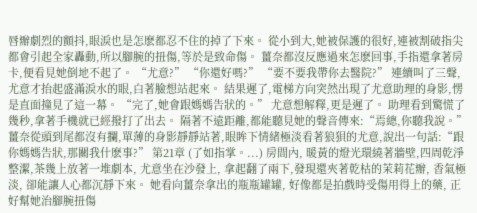唇瓣劇烈的顫抖,眼淚也是怎麽都忍不住的掉了下來。 從小到大,她被保護的很好,連被割破指尖都會引起全家轟動,所以腳腕的扭傷,等於是致命傷。 薑奈都沒反應過來怎麽回事,手指還拿著房卡,便看見她倒地不起了。 “尤意?” “你還好嗎?” “要不要我帶你去醫院?” 連續叫了三聲,尤意才抬起盛滿淚水的眼,白著臉想站起來。 結果遲了,電梯方向突然出現了尤意助理的身影,愣是直面撞見了這一幕。 “完了,她會跟媽媽告狀的。” 尤意想解釋,更是遲了。 助理看到驚慌了幾秒,拿著手機就已經撥打了出去。 隔著不遠距離,都能聽見她的聲音傳來:“焉總,你聽我說。” 薑奈從頭到尾都沒有攔,單薄的身影靜靜站著,眼眸下情緒極淡看著狼狽的尤意,說出一句話:“跟你媽媽告狀,那關我什麽事?” 第21章 (了如指掌。...) 房間內, 暖黃的燈光環繞著牆壁,四周乾淨整潔,茶幾上放著一堆劇本, 尤意坐在沙發上, 拿起翻了兩下,發現還夾著乾枯的茉莉花瓣, 香氣極淡, 卻能讓人心都沉靜下來。 她看向薑奈拿出的瓶瓶罐罐, 好像都是拍戲時受傷用得上的藥, 正好幫她治腳腕扭傷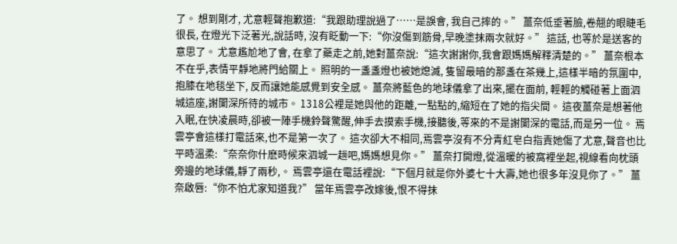了。 想到剛才, 尤意輕聲抱歉道:“我跟助理說過了……是誤會, 我自己摔的。” 薑奈低垂著臉,卷翹的眼睫毛很長, 在燈光下泛著光,說話時, 沒有眨動一下:“你沒傷到筋骨,早晚塗抹兩次就好。” 這話, 也等於是送客的意思了。 尤意尷尬地了會, 在拿了藥走之前,她對薑奈說:“這次謝謝你,我會跟媽媽解釋清楚的。” 薑奈根本不在乎,表情平靜地將門給關上。 照明的一盞盞燈也被她熄滅, 隻留最暗的那盞在茶幾上,這樣半暗的氛圍中,抱膝在地毯坐下, 反而讓她能感覺到安全感。 薑奈將藍色的地球儀拿了出來,擺在面前, 輕輕的觸碰著上面泗城這座,謝闌深所待的城市。 1318公裡是她與他的距離,一點點的,縮短在了她的指尖間。 這夜薑奈是想著他入眠,在快凌晨時,卻被一陣手機鈴聲驚醒,伸手去摸索手機,接聽後,等來的不是謝闌深的電話,而是另一位。 焉雲亭會這樣打電話來,也不是第一次了。 這次卻大不相同,焉雲亭沒有不分青紅皂白指責她傷了尤意,聲音也比平時溫柔:“奈奈你什麽時候來泗城一趟吧,媽媽想見你。” 薑奈打開燈,從溫暖的被窩裡坐起,視線看向枕頭旁邊的地球儀,靜了兩秒,。 焉雲亭還在電話裡說:“下個月就是你外婆七十大壽,她也很多年沒見你了。” 薑奈啟唇:“你不怕尤家知道我?” 當年焉雲亭改嫁後,恨不得抹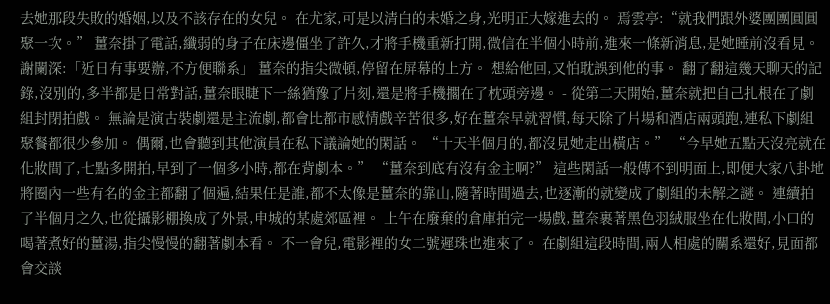去她那段失敗的婚姻,以及不該存在的女兒。 在尤家,可是以清白的未婚之身,光明正大嫁進去的。 焉雲亭:“就我們跟外婆團團圓圓聚一次。” 薑奈掛了電話,纖弱的身子在床邊僵坐了許久,才將手機重新打開,微信在半個小時前,進來一條新消息,是她睡前沒看見。 謝闌深:「近日有事要辦,不方便聯系」 薑奈的指尖微頓,停留在屏幕的上方。 想給他回,又怕耽誤到他的事。 翻了翻這幾天聊天的記錄,沒別的,多半都是日常對話,薑奈眼睫下一絲猶豫了片刻,還是將手機擱在了枕頭旁邊。 - 從第二天開始,薑奈就把自己扎根在了劇組封閉拍戲。 無論是演古裝劇還是主流劇,都會比都市感情戲辛苦很多,好在薑奈早就習慣,每天除了片場和酒店兩頭跑,連私下劇組聚餐都很少參加。 偶爾,也會聽到其他演員在私下議論她的閑話。 “十天半個月的,都沒見她走出橫店。” “今早她五點天沒亮就在化妝間了,七點多開拍,早到了一個多小時,都在背劇本。” “薑奈到底有沒有金主啊?” 這些閑話一般傳不到明面上,即便大家八卦地將圈內一些有名的金主都翻了個遍,結果任是誰,都不太像是薑奈的靠山,隨著時間過去,也逐漸的就變成了劇組的未解之謎。 連續拍了半個月之久,也從攝影棚換成了外景,申城的某處郊區裡。 上午在廢棄的倉庫拍完一場戲,薑奈裹著黑色羽絨服坐在化妝間,小口的喝著煮好的薑湯,指尖慢慢的翻著劇本看。 不一會兒,電影裡的女二號遲珠也進來了。 在劇組這段時間,兩人相處的關系還好,見面都會交談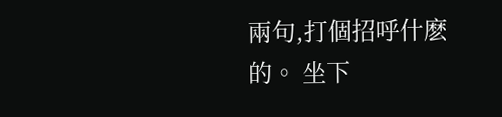兩句,打個招呼什麽的。 坐下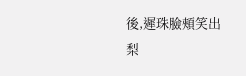後,遲珠臉頰笑出梨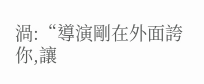渦:“導演剛在外面誇你,讓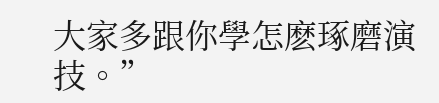大家多跟你學怎麽琢磨演技。”